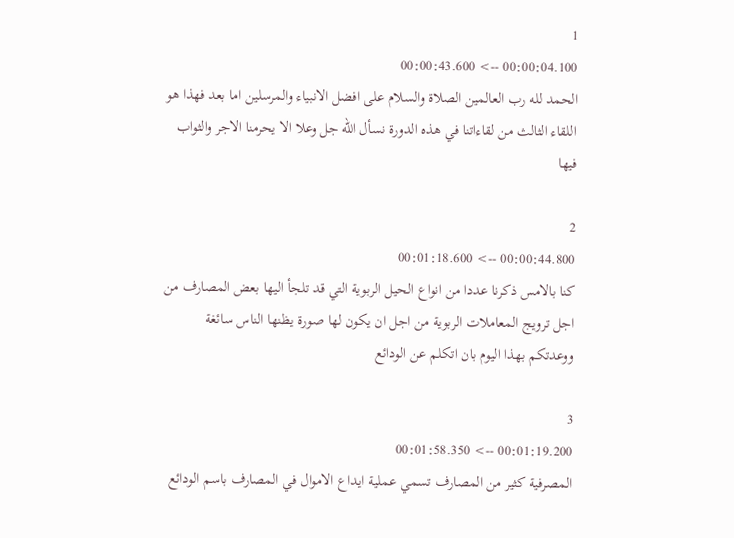1
00:00:04.100 --> 00:00:43.600
الحمد لله رب العالمين الصلاة والسلام على افضل الانبياء والمرسلين اما بعد فهذا هو اللقاء الثالث من لقاءاتنا في هذه الدورة نسأل الله جل وعلا الا يحرمنا الاجر والثواب فيها

2
00:00:44.800 --> 00:01:18.600
كنا بالامس ذكرنا عددا من انواع الحيل الربوية التي قد تلجأ اليها بعض المصارف من اجل ترويج المعاملات الربوية من اجل ان يكون لها صورة يظنها الناس سائغة ووعدتكم بهذا اليوم بان اتكلم عن الودائع

3
00:01:19.200 --> 00:01:58.350
المصرفية كثير من المصارف تسمي عملية ايداع الاموال في المصارف باسم الودائع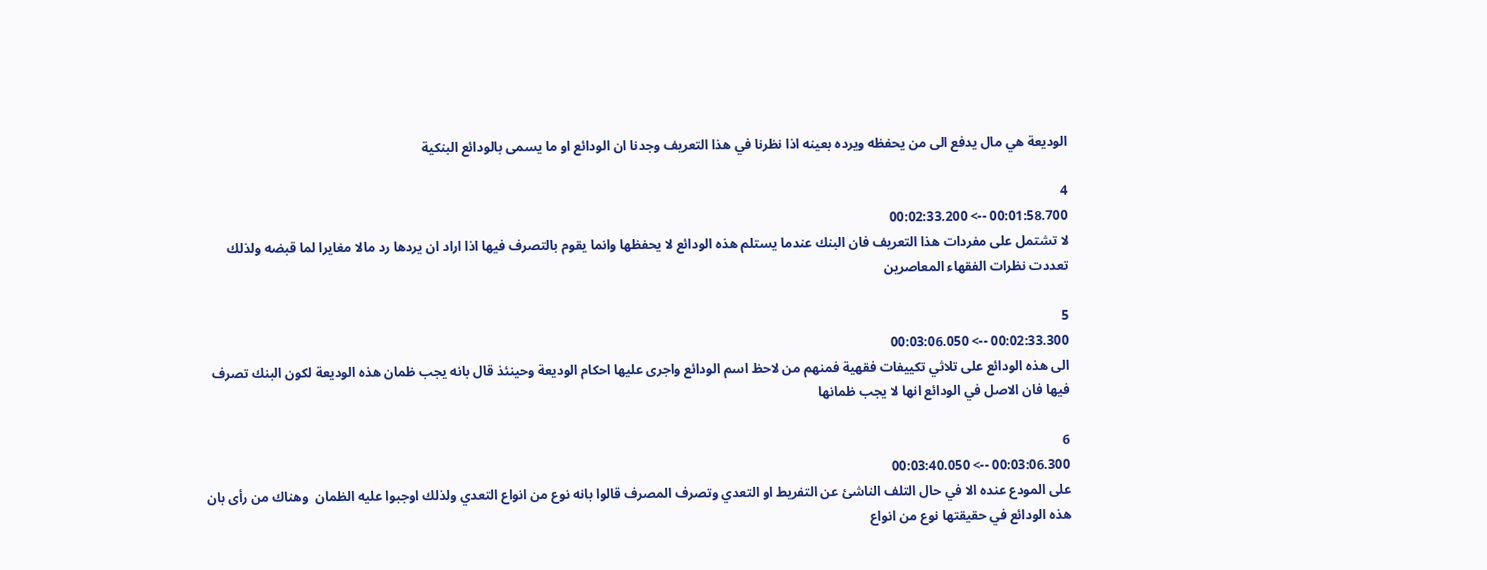الوديعة هي مال يدفع الى من يحفظه ويرده بعينه اذا نظرنا في هذا التعريف وجدنا ان الودائع او ما يسمى بالودائع البنكية

4
00:01:58.700 --> 00:02:33.200
لا تشتمل على مفردات هذا التعريف فان البنك عندما يستلم هذه الودائع لا يحفظها وانما يقوم بالتصرف فيها اذا اراد ان يردها رد مالا مغايرا لما قبضه ولذلك تعددت نظرات الفقهاء المعاصرين

5
00:02:33.300 --> 00:03:06.050
الى هذه الودائع على تلاثي تكييفات فقهية فمنهم من لاحظ اسم الودائع واجرى عليها احكام الوديعة وحينئذ قال بانه يجب ظمان هذه الوديعة لكون البنك تصرف فيها فان الاصل في الودائع انها لا يجب ظمانها

6
00:03:06.300 --> 00:03:40.050
على المودع عنده الا في حال التلف الناشئ عن التفريط او التعدي وتصرف المصرف قالوا بانه نوع من انواع التعدي ولذلك اوجبوا عليه الظمان  وهناك من رأى بان هذه الودائع في حقيقتها نوع من انواع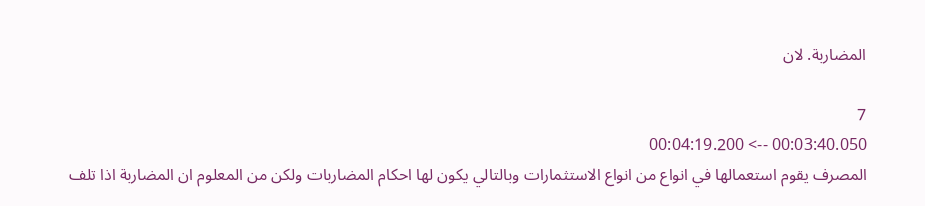المضاربة. لان

7
00:03:40.050 --> 00:04:19.200
المصرف يقوم استعمالها في انواع من انواع الاستثمارات وبالتالي يكون لها احكام المضاربات ولكن من المعلوم ان المضاربة اذا تلف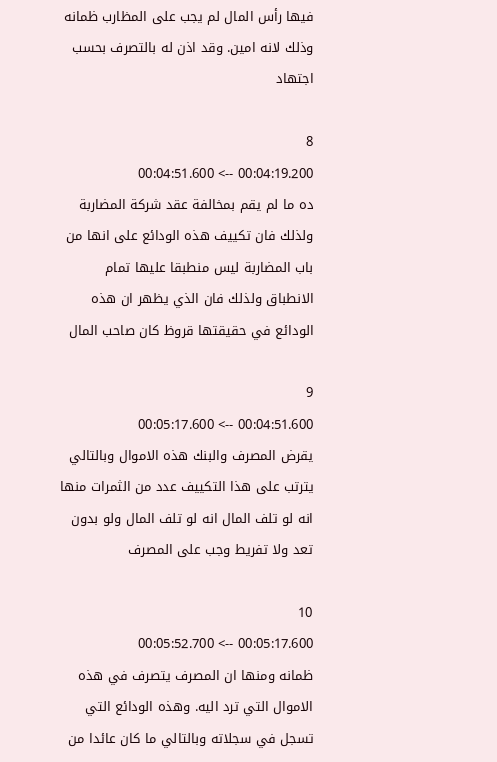فيها رأس المال لم يجب على المظارب ظمانه وذلك لانه امين. وقد اذن له بالتصرف بحسب اجتهاد

8
00:04:19.200 --> 00:04:51.600
ده ما لم يقم بمخالفة عقد شركة المضاربة ولذلك فان تكييف هذه الودائع على انها من باب المضاربة ليس منطبقا عليها تمام الانطباق ولذلك فان الذي يظهر ان هذه الودائع في حقيقتها قروظ كان صاحب المال

9
00:04:51.600 --> 00:05:17.600
يقرض المصرف والبنك هذه الاموال وبالتالي يترتب على هذا التكييف عدد من الثمرات منها انه لو تلف المال انه لو تلف المال ولو بدون تعد ولا تفريط وجب على المصرف

10
00:05:17.600 --> 00:05:52.700
ظمانه ومنها ان المصرف يتصرف في هذه الاموال التي ترد اليه. وهذه الودائع التي تسجل في سجلاته وبالتالي ما كان عائدا من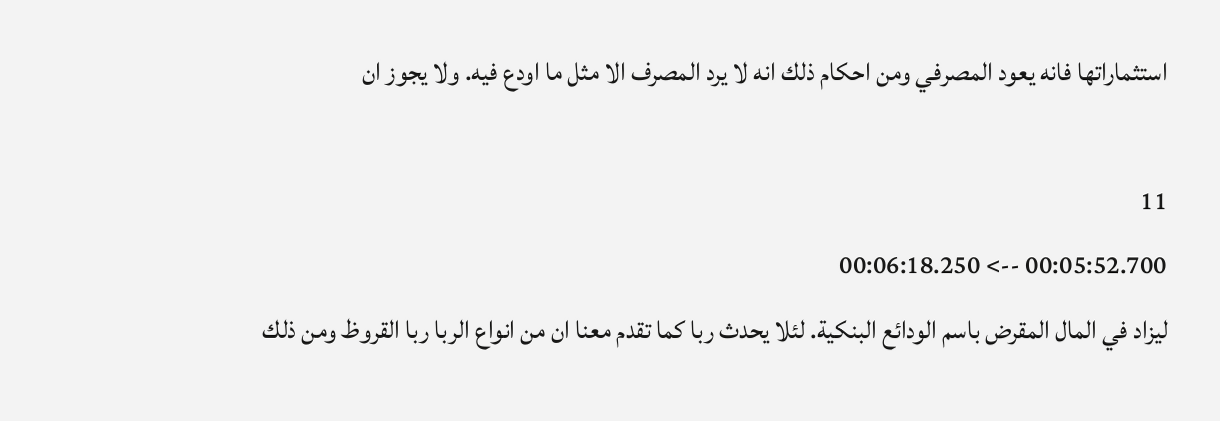استثماراتها فانه يعود المصرفي ومن احكام ذلك انه لا يرد المصرف الا مثل ما اودع فيه. ولا يجوز ان

11
00:05:52.700 --> 00:06:18.250
ليزاد في المال المقرض باسم الودائع البنكية. لئلا يحدث ربا كما تقدم معنا ان من انواع الربا ربا القروظ ومن ذلك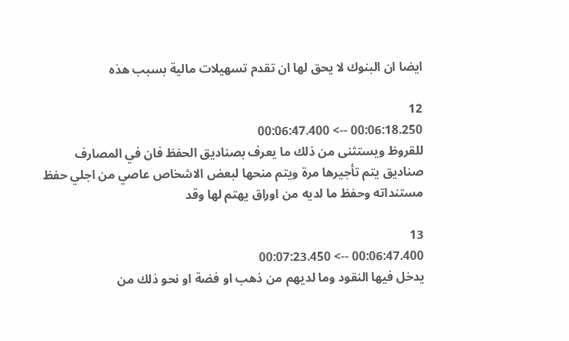ايضا ان البنوك لا يحق لها ان تقدم تسهيلات مالية بسبب هذه

12
00:06:18.250 --> 00:06:47.400
للقروظ ويستثنى من ذلك ما يعرف بصناديق الحفظ فان في المصارف صناديق يتم تأجيرها مرة ويتم منحها لبعض الاشخاص عاصي من اجلي حفظ مستنداته وحفظ ما لديه من اوراق يهتم لها وقد

13
00:06:47.400 --> 00:07:23.450
يدخل فيها النقود وما لديهم من ذهب او فضة او نحو ذلك من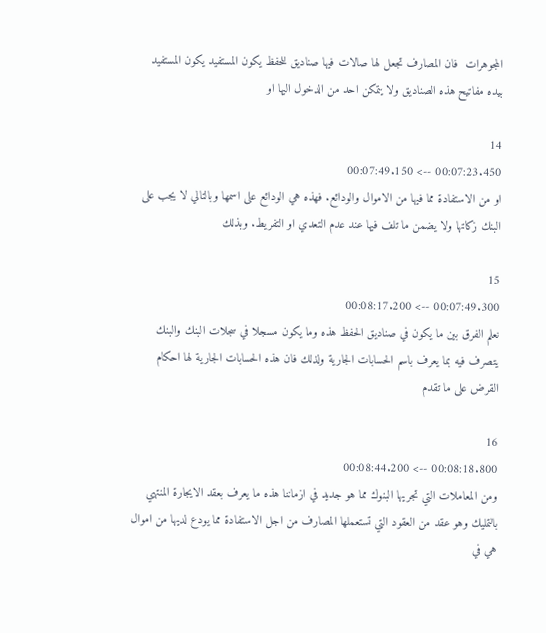المجوهرات  فان المصارف تجعل لها صالات فيها صناديق للحفظ يكون المستفيد يكون المستفيد بيده مفاتيح هذه الصناديق ولا يتمكن احد من الدخول اليها او

14
00:07:23.450 --> 00:07:49.150
او من الاستفادة مما فيها من الاموال والودائع. فهذه هي الودائع على اسمها وبالتالي لا يجب على البنك زكاتها ولا يضمن ما تلف فيها عند عدم التعدي او التفريط. وبذلك

15
00:07:49.300 --> 00:08:17.200
نعلم الفرق بين ما يكون في صناديق الحفظ هذه وما يكون مسجلا في سجلات البنك والبنك يتصرف فيه بما يعرف باسم الحسابات الجارية ولذلك فان هذه الحسابات الجارية لها احكام القرض على ما تقدم

16
00:08:18.800 --> 00:08:44.200
ومن المعاملات التي تجريها البنوك مما هو جديد في ازماننا هذه ما يعرف بعقد الايجارة المنتهي بالتمليك وهو عقد من العقود التي تستعملها المصارف من اجل الاستفادة مما يودع لديها من اموال هي في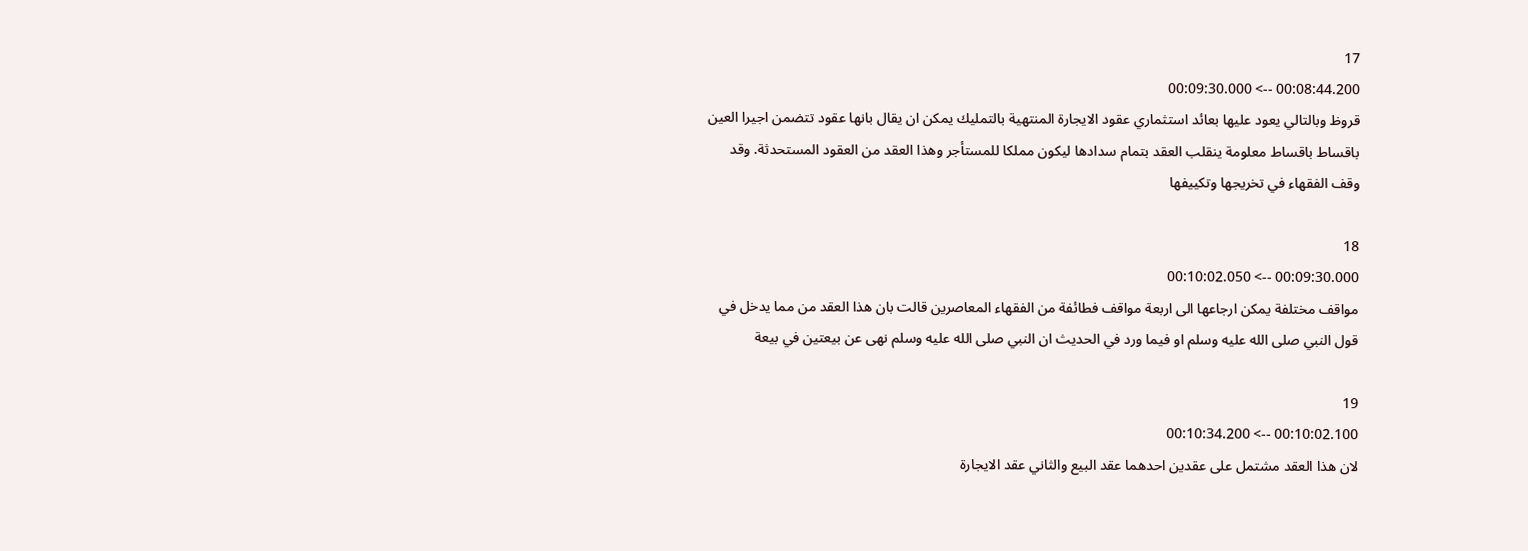17
00:08:44.200 --> 00:09:30.000
قروظ وبالتالي يعود عليها بعائد استثماري عقود الايجارة المنتهية بالتمليك يمكن ان يقال بانها عقود تتضمن اجيرا العين باقساط باقساط معلومة ينقلب العقد بتمام سدادها ليكون مملكا للمستأجر وهذا العقد من العقود المستحدثة. وقد وقف الفقهاء في تخريجها وتكييفها

18
00:09:30.000 --> 00:10:02.050
مواقف مختلفة يمكن ارجاعها الى اربعة مواقف فطائفة من الفقهاء المعاصرين قالت بان هذا العقد من مما يدخل في قول النبي صلى الله عليه وسلم او فيما ورد في الحديث ان النبي صلى الله عليه وسلم نهى عن بيعتين في بيعة

19
00:10:02.100 --> 00:10:34.200
لان هذا العقد مشتمل على عقدين احدهما عقد البيع والثاني عقد الايجارة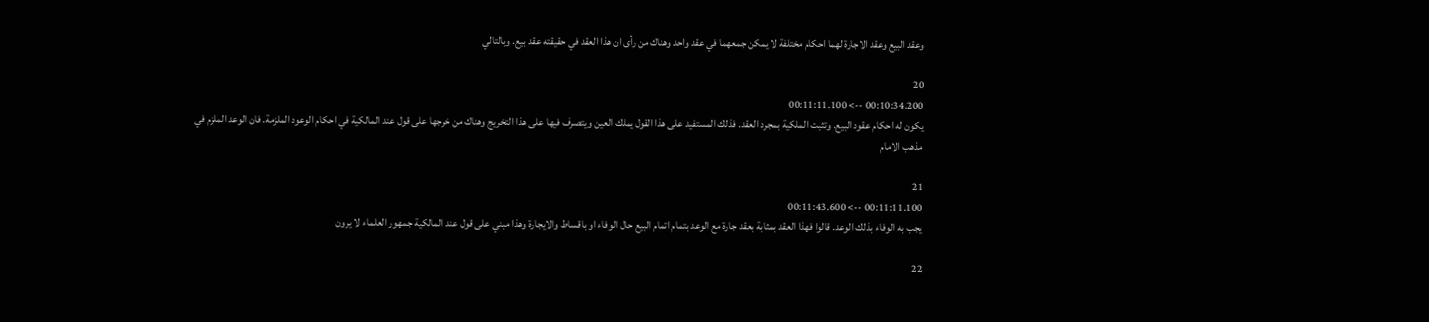وعقد البيع وعقد الاجارة لهما احكام مختلفة لا يمكن جمعهما في عقد واحد وهناك من رأى ان هذا العقد في حقيقته عقد بيع. وبالتالي

20
00:10:34.200 --> 00:11:11.100
يكون له احكام عقود البيع. وتثبت الملكية بمجرد العقد. فذلك المستفيد على هذا القول يملك العين ويتصرف فيها على هذا التخريج وهناك من خرجها على قول عند المالكية في احكام الوعود الملزمة. فان الوعد الملزم في مذهب الامام

21
00:11:11.100 --> 00:11:43.600
يجب به الوفاء بذلك الوعد. قالوا فهذا العقد بمثابة بعقد جارة مع الوعد بتمام اتمام البيع حال الوفاء او باقساط والايجارة وهذا مبني على قول عند المالكية جمهور العلماء لا يرون

22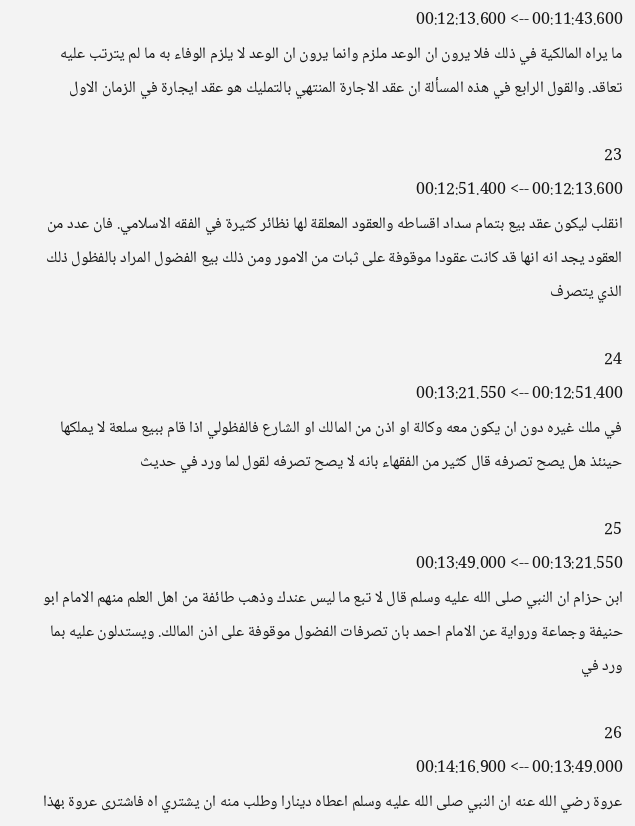00:11:43.600 --> 00:12:13.600
ما يراه المالكية في ذلك فلا يرون ان الوعد ملزم وانما يرون ان الوعد لا يلزم الوفاء به ما لم يترتب عليه تعاقد. والقول الرابع في هذه المسألة ان عقد الاجارة المنتهي بالتمليك هو عقد ايجارة في الزمان الاول

23
00:12:13.600 --> 00:12:51.400
انقلب ليكون عقد بيع بتمام سداد اقساطه والعقود المعلقة لها نظائر كثيرة في الفقه الاسلامي. فان عدد من العقود يجد انه انها قد كانت عقودا موقوفة على ثبات من الامور ومن ذلك بيع الفضول المراد بالفظول ذلك الذي يتصرف

24
00:12:51.400 --> 00:13:21.550
في ملك غيره دون ان يكون معه وكالة او اذن من المالك او الشارع فالفظولي اذا قام ببيع سلعة لا يملكها حينئذ هل يصح تصرفه قال كثير من الفقهاء بانه لا يصح تصرفه لقول لما ورد في حديث

25
00:13:21.550 --> 00:13:49.000
ابن حزام ان النبي صلى الله عليه وسلم قال لا تبع ما ليس عندك وذهب طائفة من اهل العلم منهم الامام ابو حنيفة وجماعة ورواية عن الامام احمد بان تصرفات الفضول موقوفة على اذن المالك. ويستدلون عليه بما ورد في

26
00:13:49.000 --> 00:14:16.900
عروة رضي الله عنه ان النبي صلى الله عليه وسلم اعطاه دينارا وطلب منه ان يشتري اه فاشترى عروة بهذا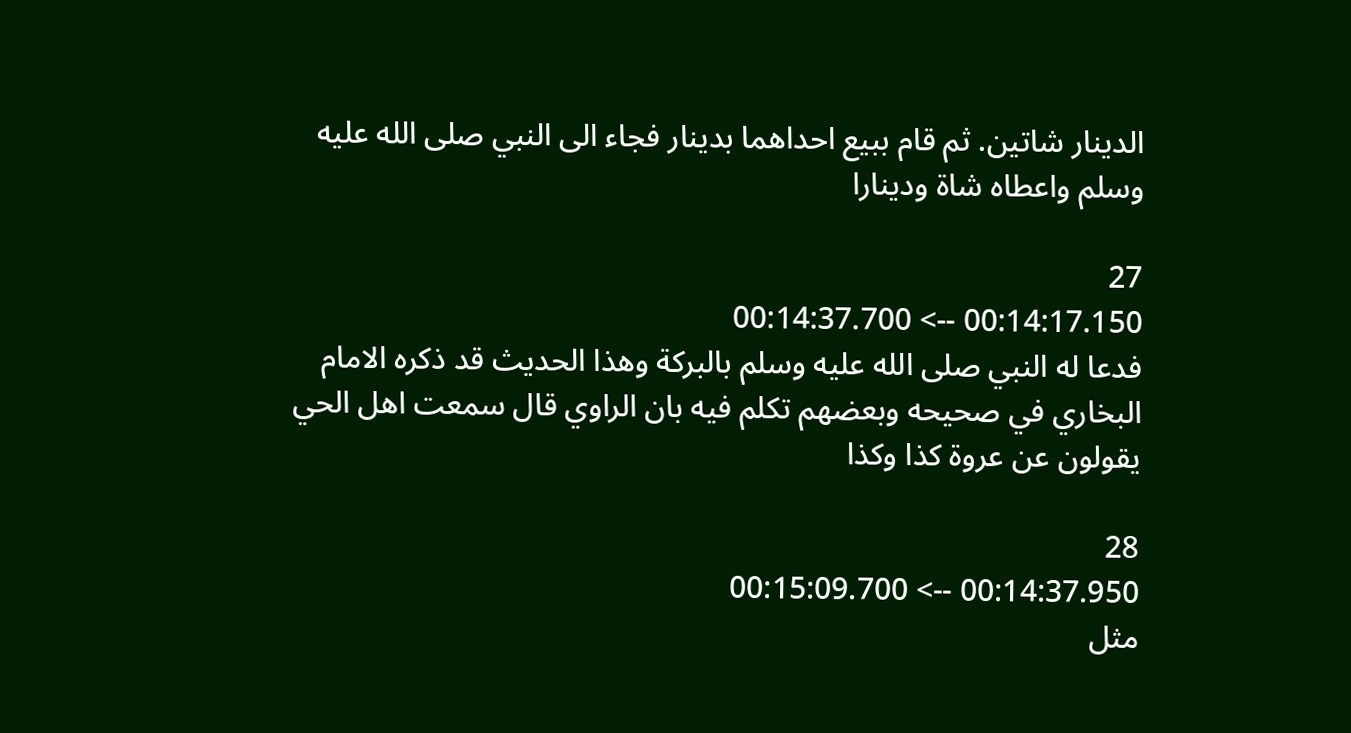الدينار شاتين. ثم قام ببيع احداهما بدينار فجاء الى النبي صلى الله عليه وسلم واعطاه شاة ودينارا

27
00:14:17.150 --> 00:14:37.700
فدعا له النبي صلى الله عليه وسلم بالبركة وهذا الحديث قد ذكره الامام البخاري في صحيحه وبعضهم تكلم فيه بان الراوي قال سمعت اهل الحي يقولون عن عروة كذا وكذا

28
00:14:37.950 --> 00:15:09.700
مثل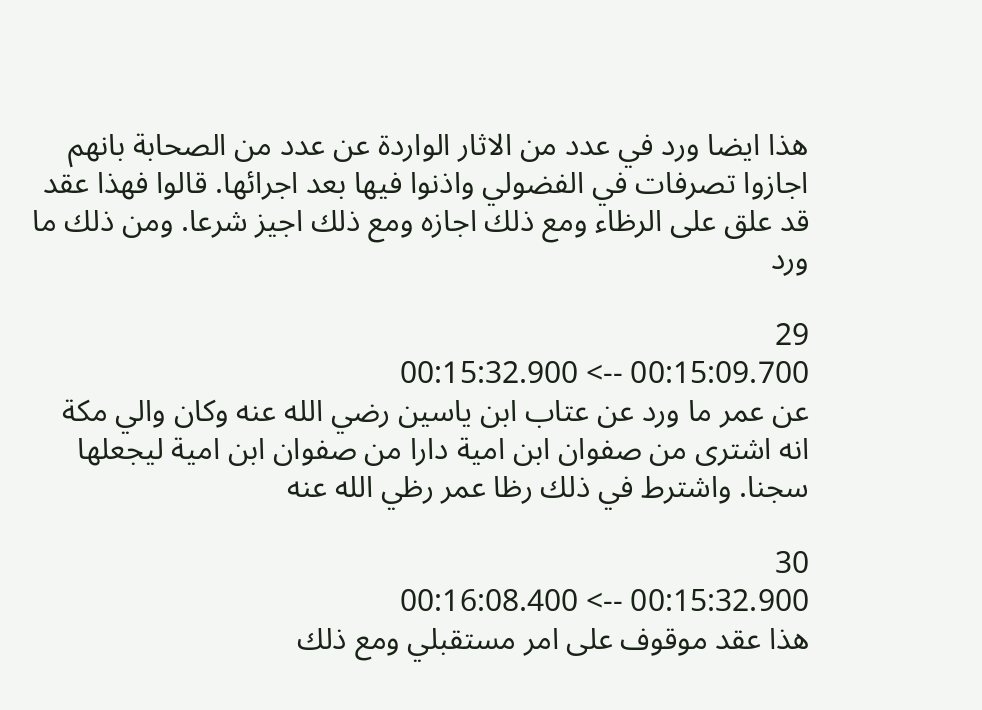هذا ايضا ورد في عدد من الاثار الواردة عن عدد من الصحابة بانهم اجازوا تصرفات في الفضولي واذنوا فيها بعد اجرائها. قالوا فهذا عقد قد علق على الرظاء ومع ذلك اجازه ومع ذلك اجيز شرعا. ومن ذلك ما ورد

29
00:15:09.700 --> 00:15:32.900
عن عمر ما ورد عن عتاب ابن ياسين رضي الله عنه وكان والي مكة انه اشترى من صفوان ابن امية دارا من صفوان ابن امية ليجعلها سجنا. واشترط في ذلك رظا عمر رظي الله عنه

30
00:15:32.900 --> 00:16:08.400
هذا عقد موقوف على امر مستقبلي ومع ذلك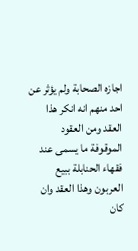اجازه الصحابة ولم يؤثر عن احد منهم انه انكر هذا العقد ومن العقود الموقوفة ما يسمى عند فقهاء الحنابلة ببيع العربون وهذا العقد وان كان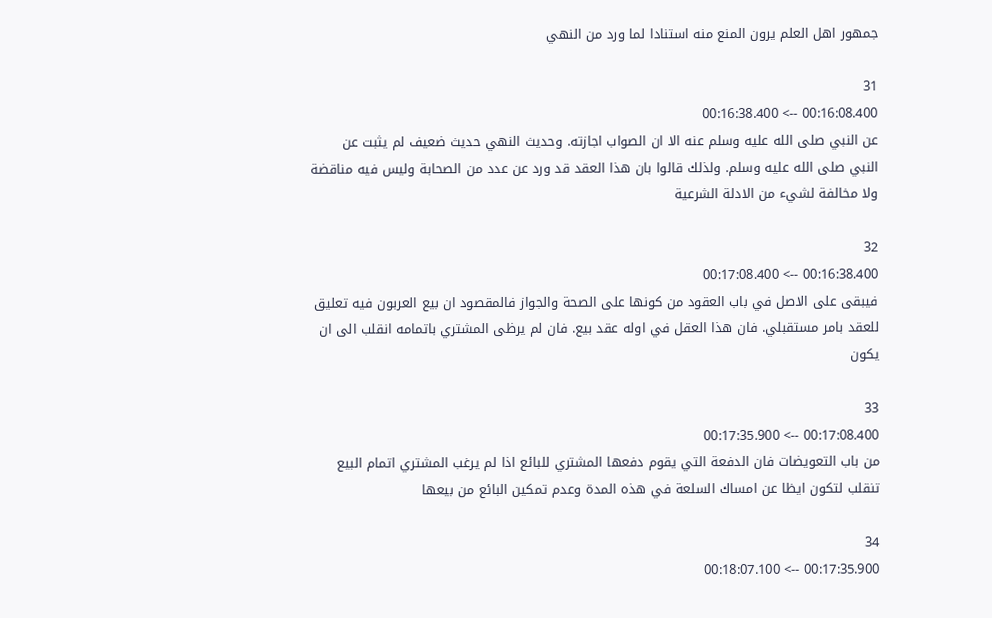جمهور اهل العلم يرون المنع منه استنادا لما ورد من النهي

31
00:16:08.400 --> 00:16:38.400
عن النبي صلى الله عليه وسلم عنه الا ان الصواب اجازته. وحديث النهي حديث ضعيف لم يثبت عن النبي صلى الله عليه وسلم. ولذلك قالوا بان هذا العقد قد ورد عن عدد من الصحابة وليس فيه مناقضة ولا مخالفة لشيء من الادلة الشرعية

32
00:16:38.400 --> 00:17:08.400
فيبقى على الاصل في باب العقود من كونها على الصحة والجواز فالمقصود ان بيع العربون فيه تعليق للعقد بامر مستقبلي. فان هذا العقل في اوله عقد بيع. فان لم يرظى المشتري باتمامه انقلب الى ان يكون

33
00:17:08.400 --> 00:17:35.900
من باب التعويضات فان الدفعة التي يقوم دفعها المشتري للبائع اذا لم يرغب المشتري اتمام البيع تنقلب لتكون ايظا عن امساك السلعة في هذه المدة وعدم تمكين البائع من بيعها

34
00:17:35.900 --> 00:18:07.100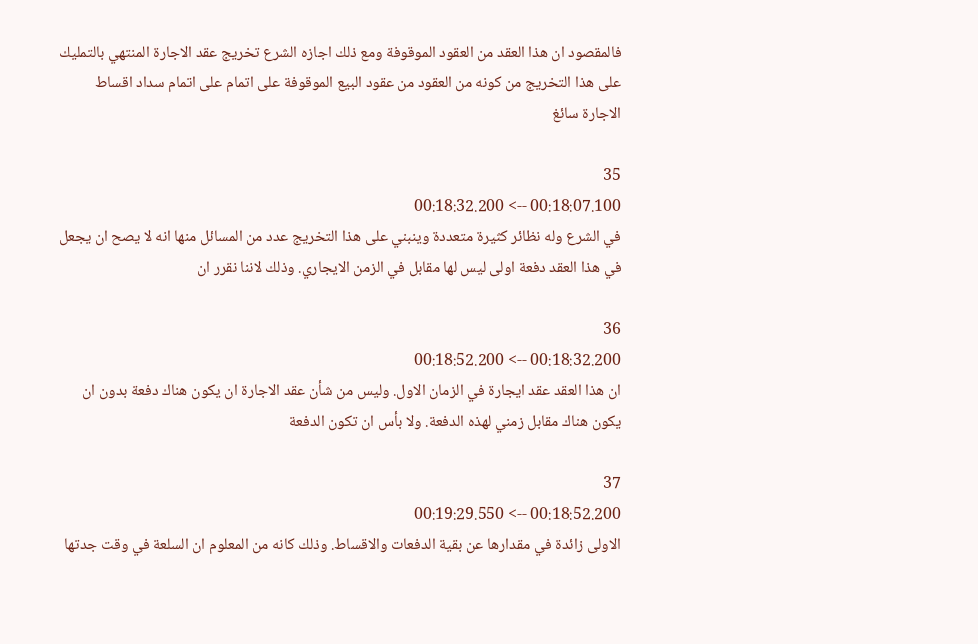فالمقصود ان هذا العقد من العقود الموقوفة ومع ذلك اجازه الشرع تخريج عقد الاجارة المنتهي بالتمليك على هذا التخريج من كونه من العقود من عقود البيع الموقوفة على اتمام على اتمام سداد اقساط الاجارة سائغ

35
00:18:07.100 --> 00:18:32.200
في الشرع وله نظائر كثيرة متعددة وينبني على هذا التخريج عدد من المسائل منها انه لا يصح ان يجعل في هذا العقد دفعة اولى ليس لها مقابل في الزمن الايجاري. وذلك لاننا نقرر ان

36
00:18:32.200 --> 00:18:52.200
ان هذا العقد عقد ايجارة في الزمان الاول. وليس من شأن عقد الاجارة ان يكون هناك دفعة بدون ان يكون هناك مقابل زمني لهذه الدفعة. ولا بأس ان تكون الدفعة

37
00:18:52.200 --> 00:19:29.550
الاولى زائدة في مقدارها عن بقية الدفعات والاقساط. وذلك كانه من المعلوم ان السلعة في وقت جدتها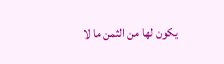يكون لها من الثمن ما لا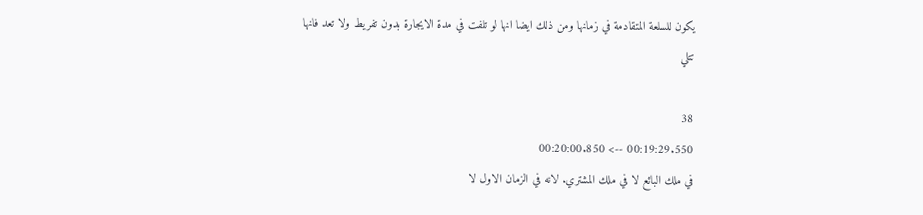يكون للسلعة المتقادمة في زمانها ومن ذلك ايضا انها لو تلفت في مدة الايجارة بدون تفريط ولا تعد فانها تتلي

38
00:19:29.550 --> 00:20:00.850
في ملك البائع لا في ملك المشتري. لانه في الزمان الاول لا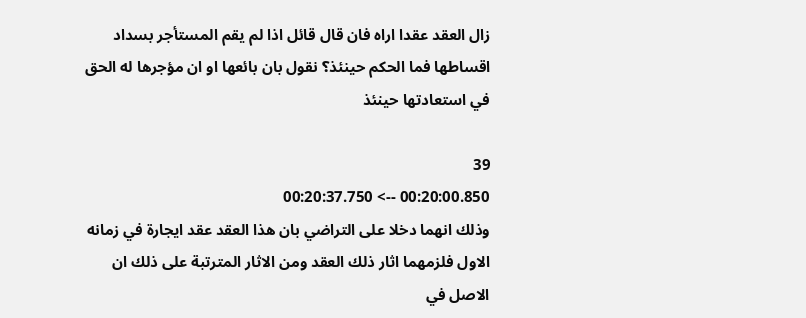زال العقد عقدا اراه فان قال قائل اذا لم يقم المستأجر بسداد اقساطها فما الحكم حينئذ؟ نقول بان بائعها او ان مؤجرها له الحق في استعادتها حينئذ

39
00:20:00.850 --> 00:20:37.750
وذلك انهما دخلا على التراضي بان هذا العقد عقد ايجارة في زمانه الاول فلزمهما اثار ذلك العقد ومن الاثار المترتبة على ذلك ان الاصل في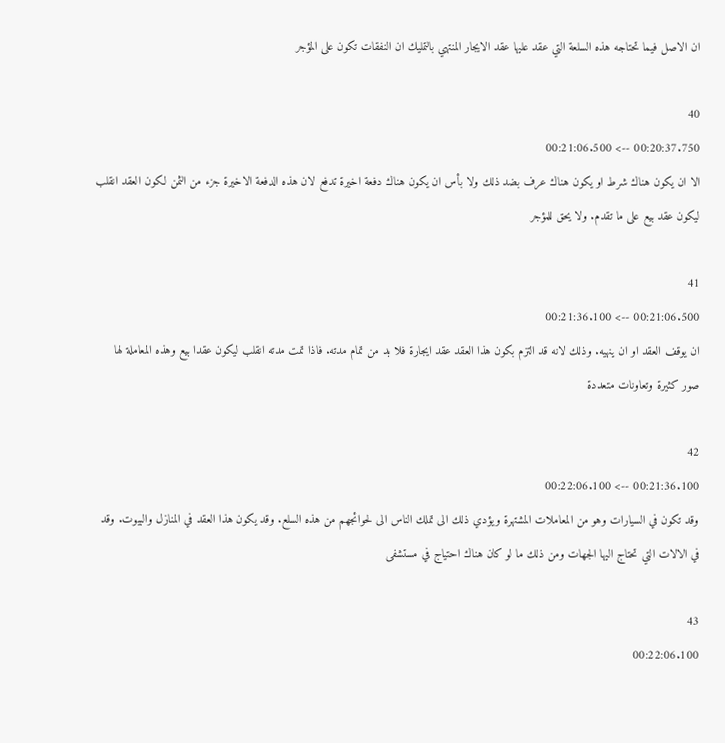ان الاصل فيما تحتاجه هذه السلعة التي عقد عليها عقد الايجار المنتهي بالتمليك ان النفقات تكون على المؤجر

40
00:20:37.750 --> 00:21:06.500
الا ان يكون هناك شرط او يكون هناك عرف بضد ذلك ولا بأس ان يكون هناك دفعة اخيرة تدفع لان هذه الدفعة الاخيرة جزء من الثمن لكون العقد انقلب ليكون عقد بيع على ما تقدم. ولا يحق للمؤجر

41
00:21:06.500 --> 00:21:36.100
ان يوقف العقد او ان ينهيه. وذلك لانه قد التزم بكون هذا العقد عقد ايجارة فلا بد من تمام مدته. فاذا تمت مدته انقلب ليكون عقدا بيع وهذه المعاملة لها صور كثيرة وتعاونات متعددة

42
00:21:36.100 --> 00:22:06.100
وقد تكون في السيارات وهو من المعاملات المشتهرة ويؤدي ذلك الى تملك الناس الى لحوائجهم من هذه السلع. وقد يكون هذا العقد في المنازل والبيوت. وقد في الالات التي تحتاج اليها الجهات ومن ذلك ما لو كان هناك احتياج في مستشفى

43
00:22:06.100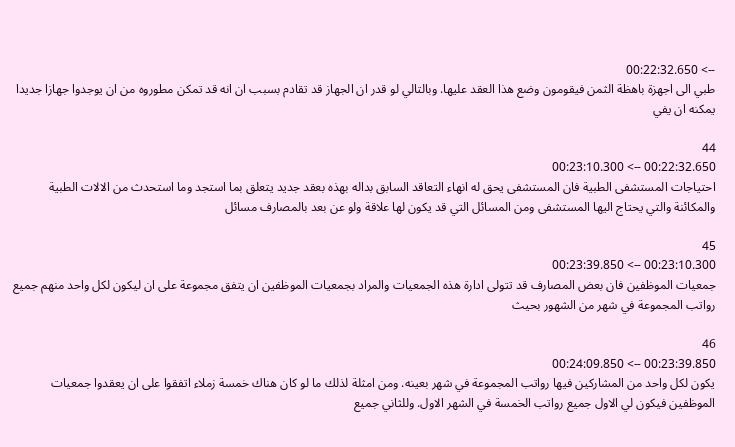--> 00:22:32.650
طبي الى اجهزة باهظة الثمن فيقومون وضع هذا العقد عليها. وبالتالي لو قدر ان الجهاز قد تقادم بسبب ان انه قد تمكن مطوروه من ان يوجدوا جهازا جديدا يمكنه ان يفي

44
00:22:32.650 --> 00:23:10.300
احتياجات المستشفى الطبية فان المستشفى يحق له انهاء التعاقد السابق بداله بهذه بعقد جديد يتعلق بما استجد وما استحدث من الالات الطبية والمكائنة والتي يحتاج اليها المستشفى ومن المسائل التي قد يكون لها علاقة ولو عن بعد بالمصارف مسائل

45
00:23:10.300 --> 00:23:39.850
جمعيات الموظفين فان بعض المصارف قد تتولى ادارة هذه الجمعيات والمراد بجمعيات الموظفين ان يتفق مجموعة على ان ليكون لكل واحد منهم جميع رواتب المجموعة في شهر من الشهور بحيث

46
00:23:39.850 --> 00:24:09.850
يكون لكل واحد من المشاركين فيها رواتب المجموعة في شهر بعينه. ومن امثلة لذلك ما لو كان هناك خمسة زملاء اتفقوا على ان يعقدوا جمعيات الموظفين فيكون لي الاول جميع رواتب الخمسة في الشهر الاول. وللثاني جميع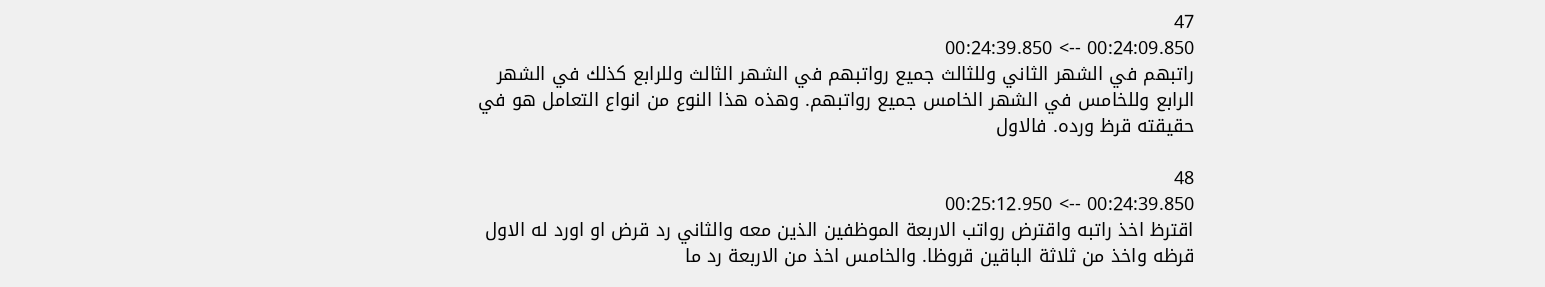47
00:24:09.850 --> 00:24:39.850
راتبهم في الشهر الثاني وللثالث جميع رواتبهم في الشهر الثالث وللرابع كذلك في الشهر الرابع وللخامس في الشهر الخامس جميع رواتبهم. وهذه هذا النوع من انواع التعامل هو في حقيقته قرظ ورده. فالاول

48
00:24:39.850 --> 00:25:12.950
اقترظ اخذ راتبه واقترض رواتب الاربعة الموظفين الذين معه والثاني رد قرض او اورد له الاول قرظه واخذ من ثلاثة الباقين قروظا. والخامس اخذ من الاربعة رد ما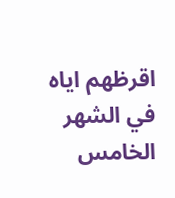اقرظهم اياه في الشهر الخامس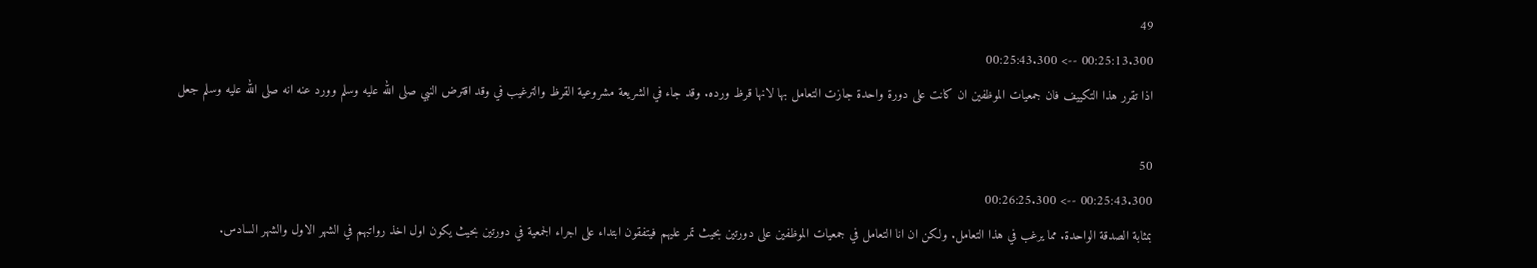49
00:25:13.300 --> 00:25:43.300
اذا تقرر هذا التكييف فان جمعيات الموظفين ان كانت على دورة واحدة جازت التعامل بها لانها قرظ ورده. وقد جاء في الشريعة مشروعية القرظ والترغيب في وقد اقترض النبي صلى الله عليه وسلم وورد عنه انه صلى الله عليه وسلم جعل

50
00:25:43.300 --> 00:26:25.300
بمثابة الصدقة الواحدة. مما يرغب في هذا التعامل. ولكن ان انا التعامل في جمعيات الموظفين على دورتين بحيث تمر عليهم فيتفقون ابتداء على اجراء الجمعية في دورتين بحيث يكون اول اخذ رواتبهم في الشهر الاول والشهر السادس.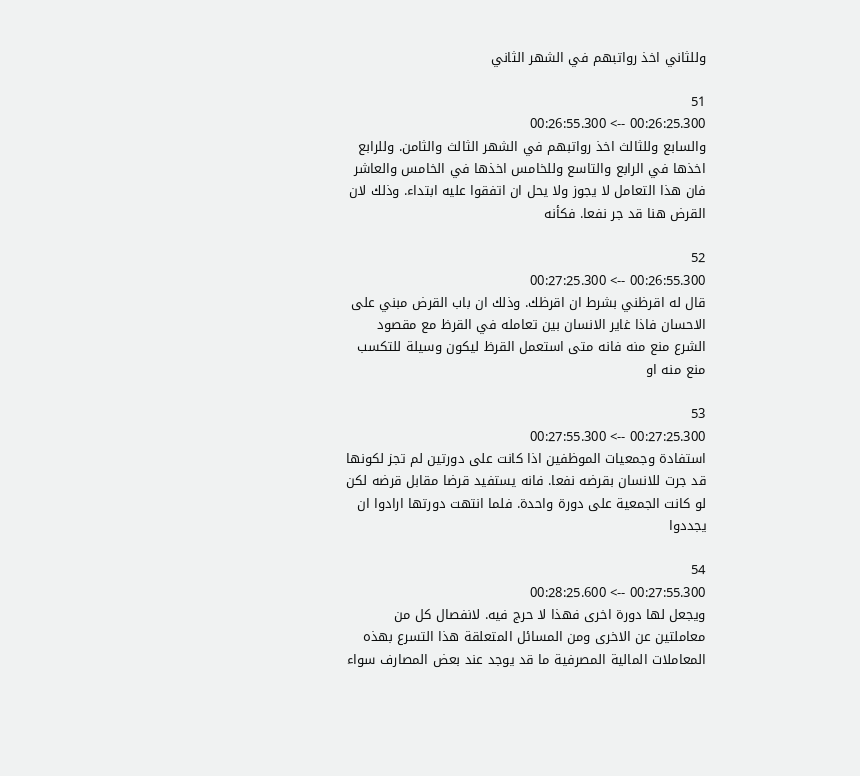وللثاني اخذ رواتبهم في الشهر الثاني

51
00:26:25.300 --> 00:26:55.300
والسابع وللثالث اخذ رواتبهم في الشهر الثالث والثامن. وللرابع اخذها في الرابع والتاسع وللخامس اخذها في الخامس والعاشر فان هذا التعامل لا يجوز ولا يحل ان اتفقوا عليه ابتداء. وذلك لان القرض هنا قد جر نفعا. فكأنه

52
00:26:55.300 --> 00:27:25.300
قال له اقرظني بشرط ان اقرظك. وذلك ان باب القرض مبني على الاحسان فاذا غاير الانسان بين تعامله في القرظ مع مقصود الشرع منع منه فانه متى استعمل القرظ ليكون وسيلة للتكسب منع منه او

53
00:27:25.300 --> 00:27:55.300
استفادة وجمعيات الموظفين اذا كانت على دورتين لم تجز لكونها قد جرت للانسان بقرضه نفعا. فانه يستفيد قرضا مقابل قرضه لكن لو كانت الجمعية على دورة واحدة. فلما انتهت دورتها ارادوا ان يجددوا

54
00:27:55.300 --> 00:28:25.600
ويجعل لها دورة اخرى فهذا لا حرج فيه. لانفصال كل من معاملتين عن الاخرى ومن المسائل المتعلقة هذا التسرع بهذه المعاملات المالية المصرفية ما قد يوجد عند بعض المصارف سواء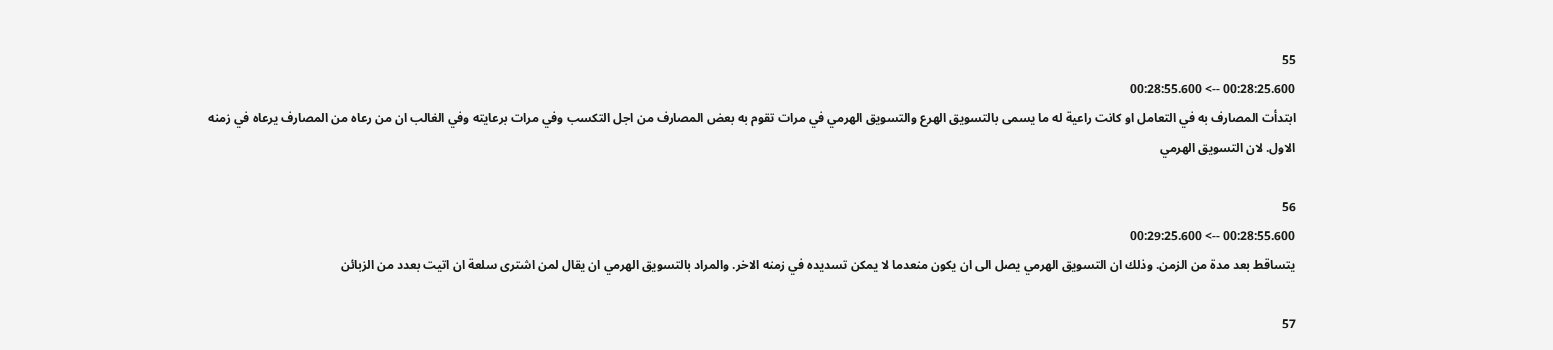55
00:28:25.600 --> 00:28:55.600
ابتدأت المصارف به في التعامل او كانت راعية له ما يسمى بالتسويق الهرع والتسويق الهرمي في مرات تقوم به بعض المصارف من اجل التكسب وفي مرات برعايته وفي الغالب ان من رعاه من المصارف يرعاه في زمنه الاول. لان التسويق الهرمي

56
00:28:55.600 --> 00:29:25.600
يتساقط بعد مدة من الزمن. وذلك ان التسويق الهرمي يصل الى ان يكون منعدما لا يمكن تسديده في زمنه الاخر. والمراد بالتسويق الهرمي ان يقال لمن اشترى سلعة ان اتيت بعدد من الزبائن

57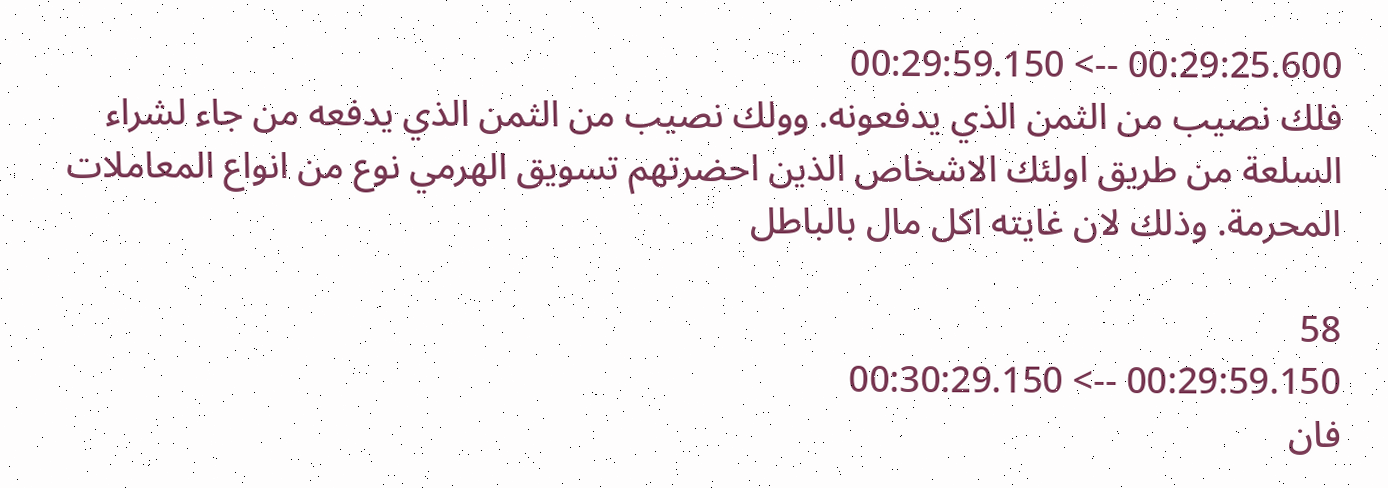00:29:25.600 --> 00:29:59.150
فلك نصيب من الثمن الذي يدفعونه. وولك نصيب من الثمن الذي يدفعه من جاء لشراء السلعة من طريق اولئك الاشخاص الذين احضرتهم تسويق الهرمي نوع من انواع المعاملات المحرمة. وذلك لان غايته اكل مال بالباطل

58
00:29:59.150 --> 00:30:29.150
فان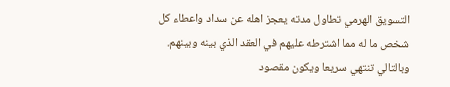التسويق الهرمي تطاول مدته يعجز اهله عن سداد واعطاء كل شخص ما له مما اشترطه عليهم في العقد الذي بينه وبينهم. وبالتالي تنتهي سريعا ويكون مقصود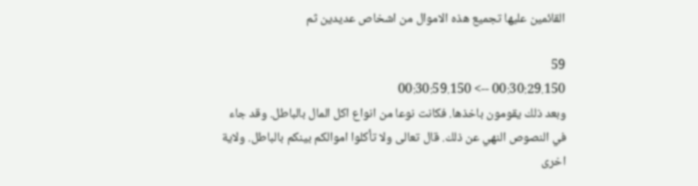القائمين عليها تجميع هذه الاموال من اشخاص عديدين ثم

59
00:30:29.150 --> 00:30:59.150
وبعد ذلك يقومون باخذها. فكانت نوعا من انواع اكل المال بالباطل. وقد جاء في النصوص النهي عن ذلك. قال تعالى ولا تأكلوا اموالكم بينكم بالباطل. ولاية اخرى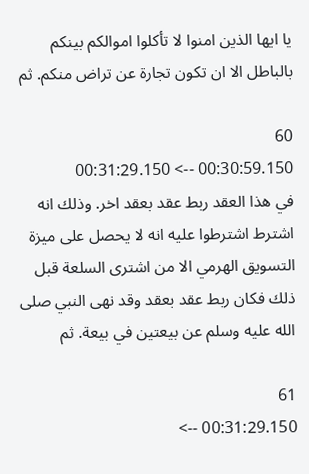يا ايها الذين امنوا لا تأكلوا اموالكم بينكم بالباطل الا ان تكون تجارة عن تراض منكم. ثم

60
00:30:59.150 --> 00:31:29.150
في هذا العقد ربط عقد بعقد اخر. وذلك انه اشترط اشترطوا عليه انه لا يحصل على ميزة التسويق الهرمي الا من اشترى السلعة قبل ذلك فكان ربط عقد بعقد وقد نهى النبي صلى الله عليه وسلم عن بيعتين في بيعة. ثم

61
00:31:29.150 -->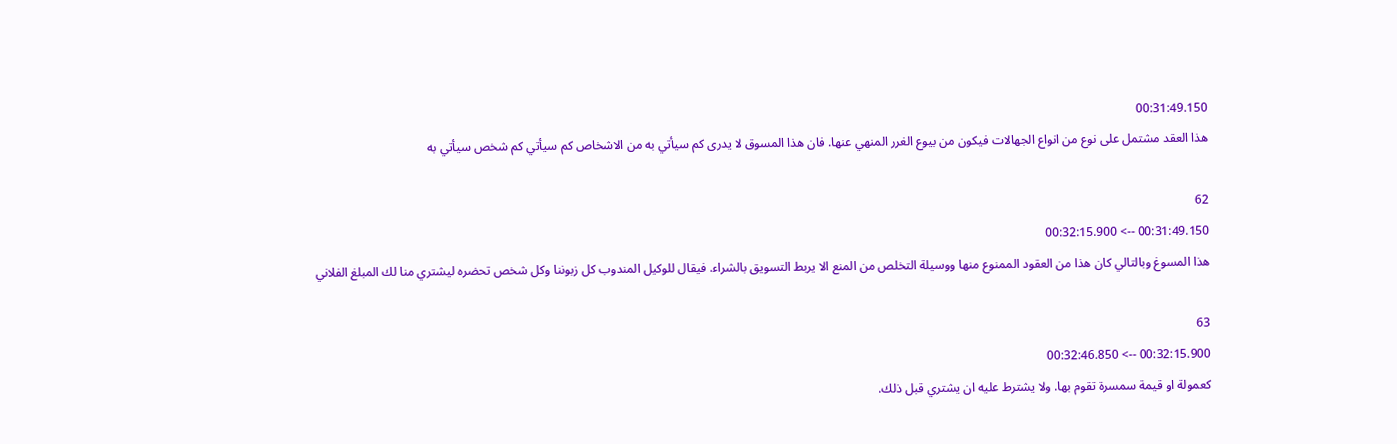00:31:49.150
هذا العقد مشتمل على نوع من انواع الجهالات فيكون من بيوع الغرر المنهي عنها. فان هذا المسوق لا يدرى كم سيأتي به من الاشخاص كم سيأتي كم شخص سيأتي به

62
00:31:49.150 --> 00:32:15.900
هذا المسوغ وبالتالي كان هذا من العقود الممنوع منها ووسيلة التخلص من المنع الا يربط التسويق بالشراء. فيقال للوكيل المندوب كل زبوننا وكل شخص تحضره ليشتري منا لك المبلغ الفلاني

63
00:32:15.900 --> 00:32:46.850
كعمولة او قيمة سمسرة تقوم بها. ولا يشترط عليه ان يشتري قبل ذلك.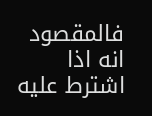فالمقصود انه اذا اشترط عليه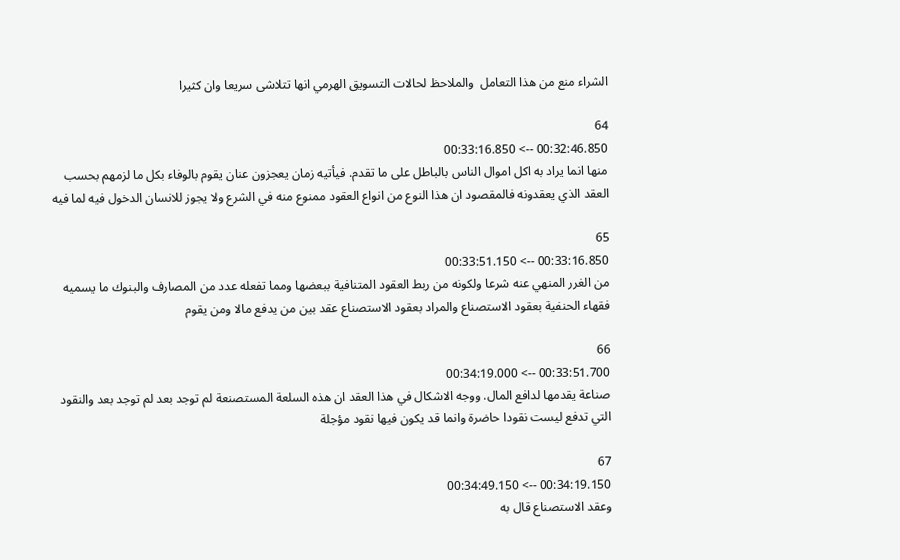الشراء منع من هذا التعامل  والملاحظ لحالات التسويق الهرمي انها تتلاشى سريعا وان كثيرا

64
00:32:46.850 --> 00:33:16.850
منها انما يراد به اكل اموال الناس بالباطل على ما تقدم. فيأتيه زمان يعجزون عنان يقوم بالوفاء بكل ما لزمهم بحسب العقد الذي يعقدونه فالمقصود ان هذا النوع من انواع العقود ممنوع منه في الشرع ولا يجوز للانسان الدخول فيه لما فيه

65
00:33:16.850 --> 00:33:51.150
من الغرر المنهي عنه شرعا ولكونه من ربط العقود المتنافية ببعضها ومما تفعله عدد من المصارف والبنوك ما يسميه فقهاء الحنفية بعقود الاستصناع والمراد بعقود الاستصناع عقد بين من يدفع مالا ومن يقوم

66
00:33:51.700 --> 00:34:19.000
صناعة يقدمها لدافع المال. ووجه الاشكال في هذا العقد ان هذه السلعة المستصنعة لم توجد بعد لم توجد بعد والنقود التي تدفع ليست نقودا حاضرة وانما قد يكون فيها نقود مؤجلة

67
00:34:19.150 --> 00:34:49.150
وعقد الاستصناع قال به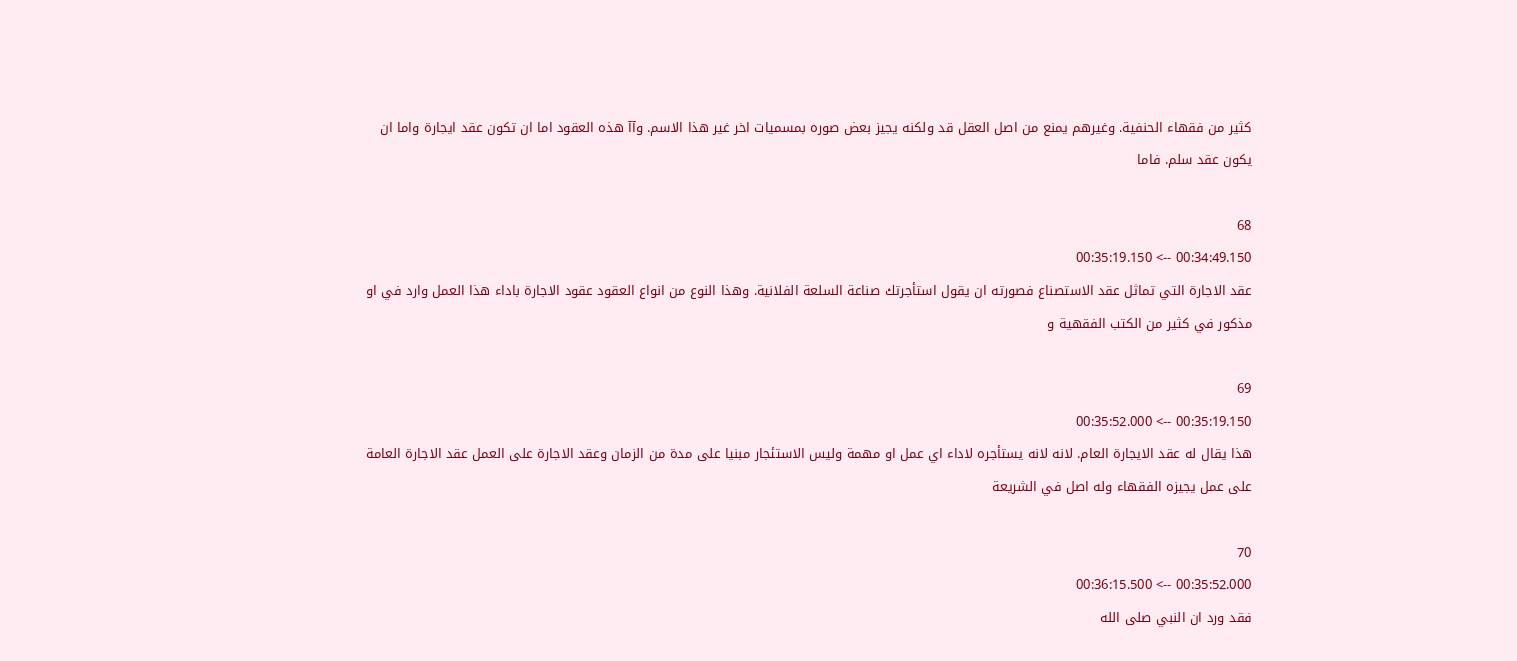كثير من فقهاء الحنفية. وغيرهم يمنع من اصل العقل قد ولكنه يجيز بعض صوره بمسميات اخر غير هذا الاسم. وآآ هذه العقود اما ان تكون عقد ايجارة واما ان يكون عقد سلم. فاما

68
00:34:49.150 --> 00:35:19.150
عقد الاجارة التي تماثل عقد الاستصناع فصورته ان يقول استأجرتك صناعة السلعة الفلانية. وهذا النوع من انواع العقود عقود الاجارة باداء هذا العمل وارد في او مذكور في كثير من الكتب الفقهية و

69
00:35:19.150 --> 00:35:52.000
هذا يقال له عقد الايجارة العام. لانه لانه يستأجره لاداء اي عمل او مهمة وليس الاستئجار مبنيا على مدة من الزمان وعقد الاجارة على العمل عقد الاجارة العامة على عمل يجيزه الفقهاء وله اصل في الشريعة

70
00:35:52.000 --> 00:36:15.500
فقد ورد ان النبي صلى الله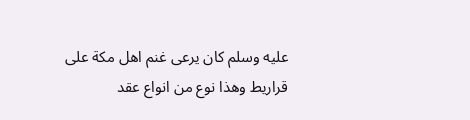عليه وسلم كان يرعى غنم اهل مكة على قراريط وهذا نوع من انواع عقد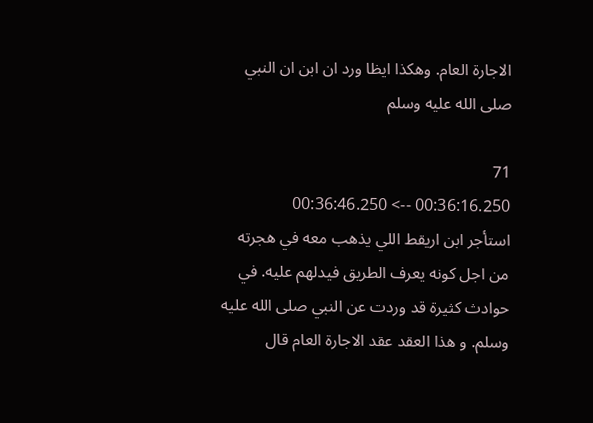الاجارة العام. وهكذا ايظا ورد ان ابن ان النبي صلى الله عليه وسلم

71
00:36:16.250 --> 00:36:46.250
استأجر ابن اريقط اللي يذهب معه في هجرته من اجل كونه يعرف الطريق فيدلهم عليه. في حوادث كثيرة قد وردت عن النبي صلى الله عليه وسلم. و هذا العقد عقد الاجارة العام قال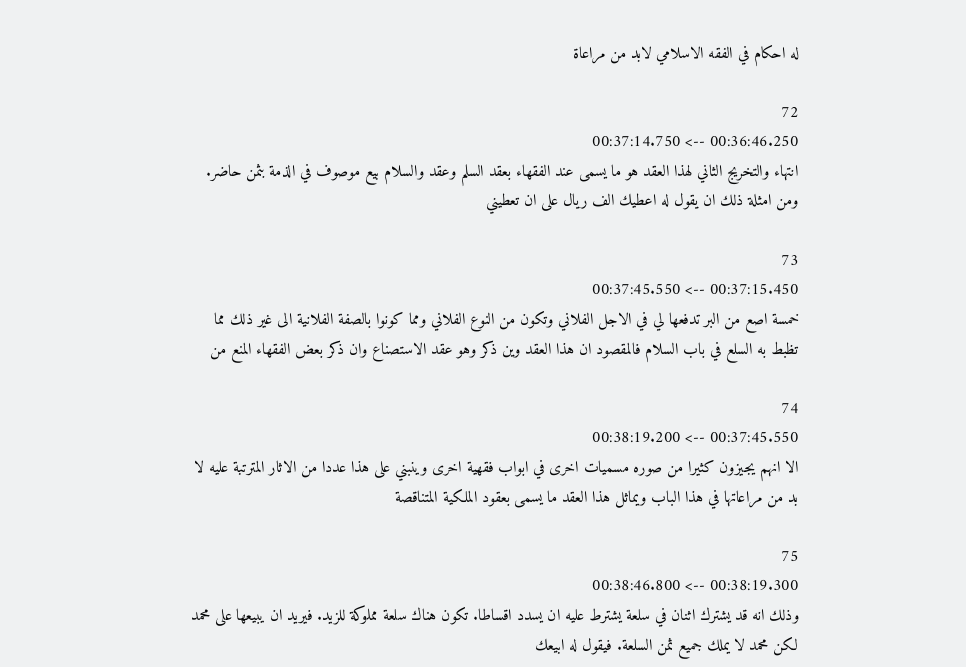له احكام في الفقه الاسلامي لابد من مراعاة

72
00:36:46.250 --> 00:37:14.750
انتهاء والتخريج الثاني لهذا العقد هو ما يسمى عند الفقهاء بعقد السلم وعقد والسلام بيع موصوف في الذمة بثمن حاضر. ومن امثلة ذلك ان يقول له اعطيك الف ريال على ان تعطيني

73
00:37:15.450 --> 00:37:45.550
خمسة اصع من البر تدفعها لي في الاجل الفلاني وتكون من النوع الفلاني ومما كونوا بالصفة الفلانية الى غير ذلك مما تظبط به السلع في باب السلام فالمقصود ان هذا العقد وين ذكر وهو عقد الاستصناع وان ذكر بعض الفقهاء المنع من

74
00:37:45.550 --> 00:38:19.200
الا انهم يجيزون كثيرا من صوره مسميات اخرى في ابواب فقهية اخرى وينبني على هذا عددا من الاثار المترتبة عليه لا بد من مراعاتها في هذا الباب ويماثل هذا العقد ما يسمى بعقود الملكية المتناقصة

75
00:38:19.300 --> 00:38:46.800
وذلك انه قد يشترك اثنان في سلعة يشترط عليه ان يسدد اقساطا. تكون هناك سلعة مملوكة للزيد. فيريد ان يبيعها على محمد لكن محمد لا يملك جميع ثمن السلعة. فيقول له ابيعك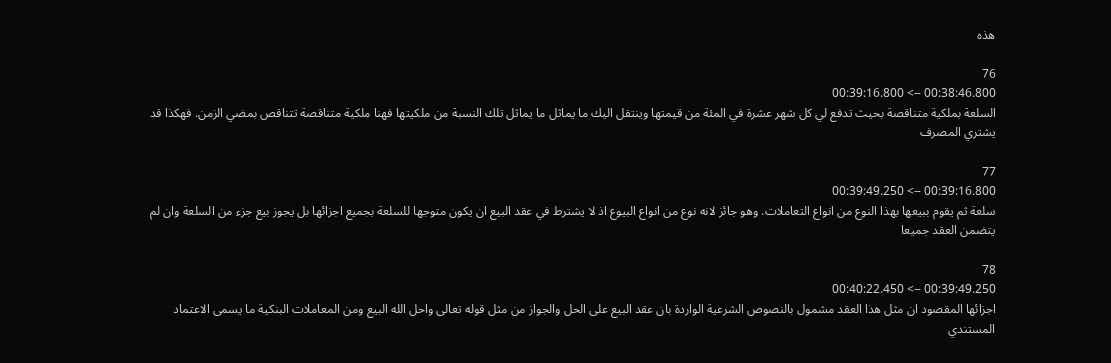هذه

76
00:38:46.800 --> 00:39:16.800
السلعة بملكية متناقصة بحيث تدفع لي كل شهر عشرة في المئة من قيمتها وينتقل اليك ما يماثل ما يماثل تلك النسبة من ملكيتها فهنا ملكية متناقصة تتناقص بمضي الزمن. فهكذا قد يشتري المصرف

77
00:39:16.800 --> 00:39:49.250
سلعة ثم يقوم ببيعها بهذا النوع من انواع التعاملات. وهو جائز لانه نوع من انواع البيوع اذ لا يشترط في عقد البيع ان يكون متوجها للسلعة بجميع اجزائها بل يجوز بيع جزء من السلعة وان لم يتضمن العقد جميعا

78
00:39:49.250 --> 00:40:22.450
اجزائها المقصود ان مثل هذا العقد مشمول بالنصوص الشرعية الواردة بان عقد البيع على الحل والجواز من مثل قوله تعالى واحل الله البيع ومن المعاملات البنكية ما يسمى الاعتماد المستندي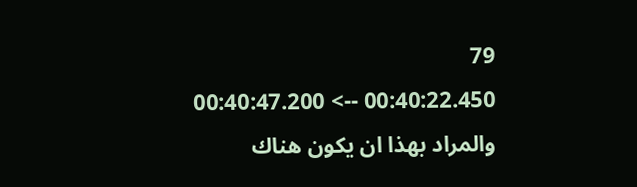79
00:40:22.450 --> 00:40:47.200
والمراد بهذا ان يكون هناك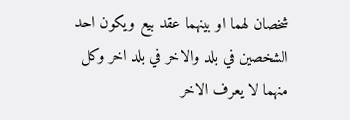شخصان لهما او بينهما عقد بيع ويكون احد الشخصين في بلد والاخر في بلد اخر وكل منهما لا يعرف الاخر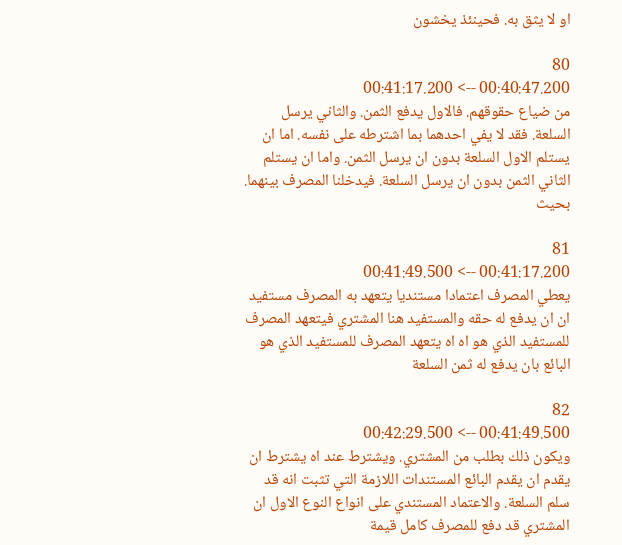او لا يثق به. فحينئذ يخشون

80
00:40:47.200 --> 00:41:17.200
من ضياع حقوقهم. فالاول يدفع الثمن. والثاني يرسل السلعة. فقد لا يفي احدهما بما اشترطه على نفسه. اما ان يستلم الاول السلعة بدون ان يرسل الثمن. واما ان يستلم الثاني الثمن بدون ان يرسل السلعة. فيدخلنا المصرف بينهما. بحيث

81
00:41:17.200 --> 00:41:49.500
يعطي المصرف اعتمادا مستنديا يتعهد به المصرف مستفيد ان ان يدفع له حقه والمستفيد هنا المشتري فيتعهد المصرف للمستفيد الذي هو اه اه يتعهد المصرف للمستفيد الذي هو البائع بان يدفع له ثمن السلعة

82
00:41:49.500 --> 00:42:29.500
ويكون ذلك بطلب من المشتري. ويشترط عند اه يشترط ان يقدم ان يقدم البائع المستندات اللازمة التي تثبت انه قد سلم السلعة. والاعتماد المستندي على انواع النوع الاول ان المشتري قد دفع للمصرف كامل قيمة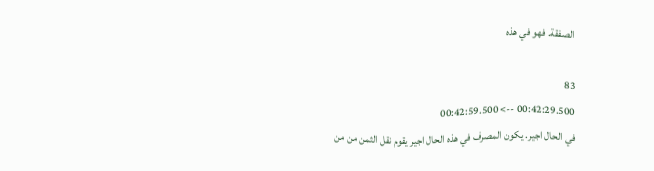الصفقة. فهو في هذه

83
00:42:29.500 --> 00:42:59.500
في الحال اجير. يكون المصرف في هذه الحال اجير يقوم نقل الثمن من من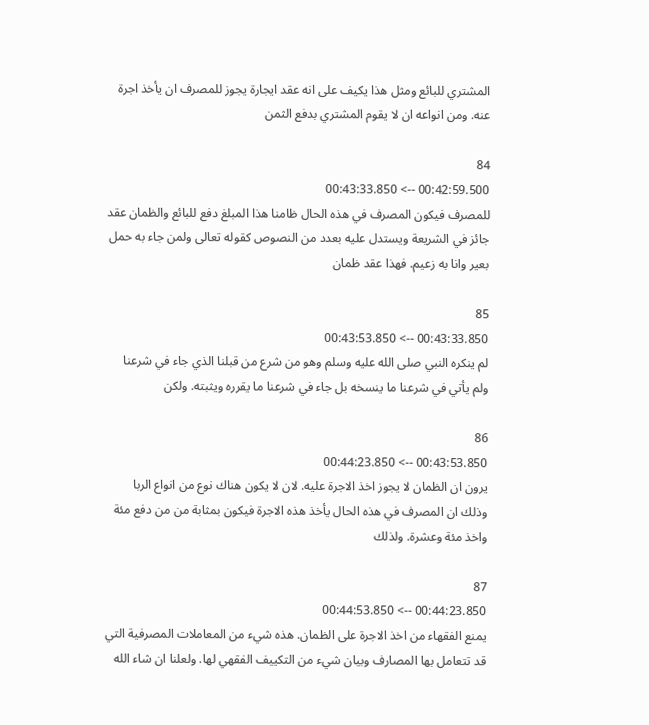المشتري للبائع ومثل هذا يكيف على انه عقد ايجارة يجوز للمصرف ان يأخذ اجرة عنه. ومن انواعه ان لا يقوم المشتري بدفع الثمن

84
00:42:59.500 --> 00:43:33.850
للمصرف فيكون المصرف في هذه الحال ظامنا هذا المبلغ دفع للبائع والظمان عقد جائز في الشريعة ويستدل عليه بعدد من النصوص كقوله تعالى ولمن جاء به حمل بعير وانا به زعيم. فهذا عقد ظمان

85
00:43:33.850 --> 00:43:53.850
لم ينكره النبي صلى الله عليه وسلم وهو من شرع من قبلنا الذي جاء في شرعنا ولم يأتي في شرعنا ما ينسخه بل جاء في شرعنا ما يقرره ويثبته. ولكن

86
00:43:53.850 --> 00:44:23.850
يرون ان الظمان لا يجوز اخذ الاجرة عليه. لان لا يكون هناك نوع من انواع الربا وذلك ان المصرف في هذه الحال يأخذ هذه الاجرة فيكون بمثابة من من دفع مئة واخذ مئة وعشرة. ولذلك

87
00:44:23.850 --> 00:44:53.850
يمنع الفقهاء من اخذ الاجرة على الظمان. هذه شيء من المعاملات المصرفية التي قد تتعامل بها المصارف وبيان شيء من التكييف الفقهي لها. ولعلنا ان شاء الله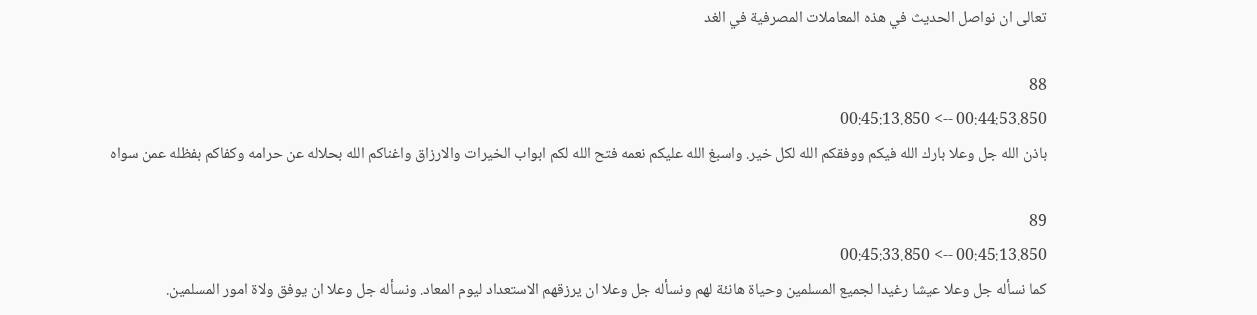تعالى ان نواصل الحديث في هذه المعاملات المصرفية في الغد

88
00:44:53.850 --> 00:45:13.850
باذن الله جل وعلا بارك الله فيكم ووفقكم الله لكل خير. واسبغ الله عليكم نعمه فتح الله لكم ابواب الخيرات والارزاق واغناكم الله بحلاله عن حرامه وكفاكم بفظله عمن سواه

89
00:45:13.850 --> 00:45:33.850
كما نسأله جل وعلا عيشا رغيدا لجميع المسلمين وحياة هانئة لهم ونسأله جل وعلا ان يرزقهم الاستعداد ليوم المعاد. ونسأله جل وعلا ان يوفق ولاة امور المسلمين.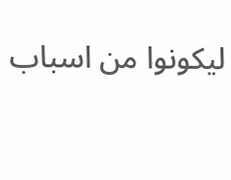ليكونوا من اسباب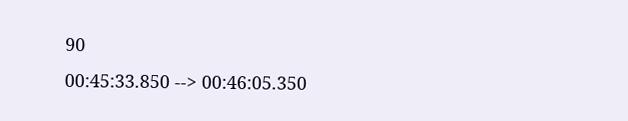90
00:45:33.850 --> 00:46:05.350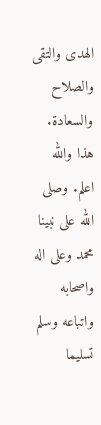الهدى والتقى والصلاح والسعادة. هذا والله اعلم. وصلى الله على نبينا محمد وعلى اله واصحابه واتباعه وسلم تسليما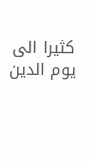كثيرا الى يوم الدين